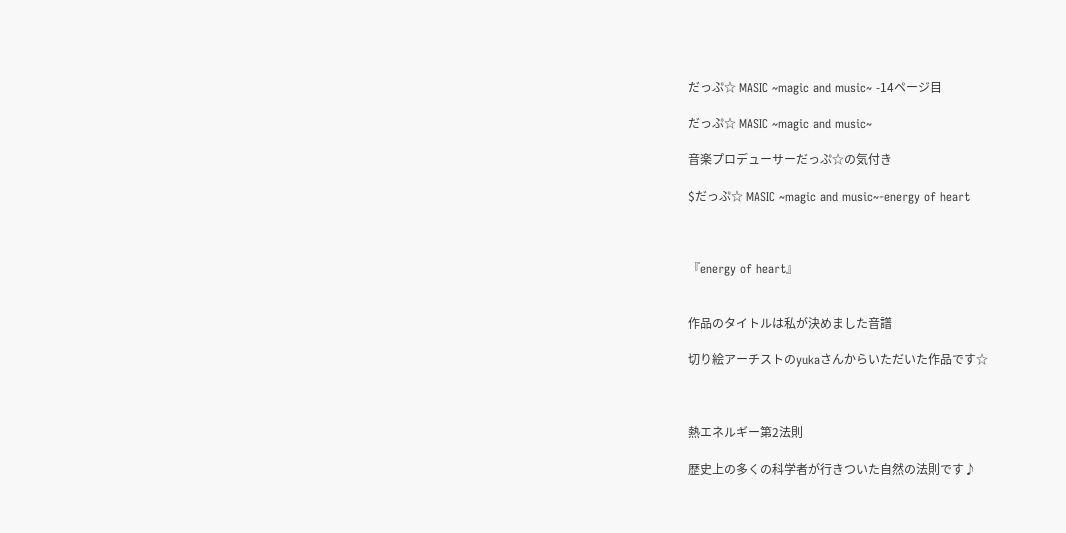だっぷ☆ MASIC ~magic and music~ -14ページ目

だっぷ☆ MASIC ~magic and music~

音楽プロデューサーだっぷ☆の気付き

$だっぷ☆ MASIC ~magic and music~-energy of heart



『energy of heart』


作品のタイトルは私が決めました音譜

切り絵アーチストのyukaさんからいただいた作品です☆



熱エネルギー第2法則

歴史上の多くの科学者が行きついた自然の法則です♪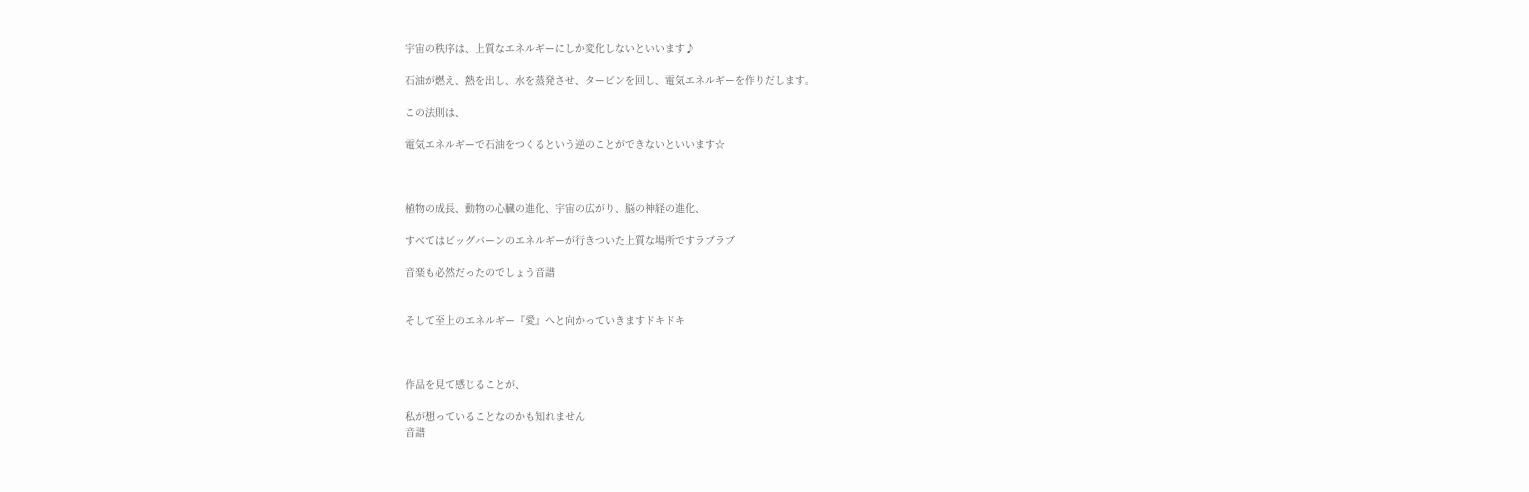宇宙の秩序は、上質なエネルギーにしか変化しないといいます♪

石油が燃え、熱を出し、水を蒸発させ、タービンを回し、電気エネルギーを作りだします。

この法則は、

電気エネルギーで石油をつくるという逆のことができないといいます☆



植物の成長、動物の心臓の進化、宇宙の広がり、脳の神経の進化、

すべてはビッグバーンのエネルギーが行きついた上質な場所ですラブラブ

音楽も必然だったのでしょう音譜


そして至上のエネルギー『愛』へと向かっていきますドキドキ



作品を見て感じることが、

私が想っていることなのかも知れません
音譜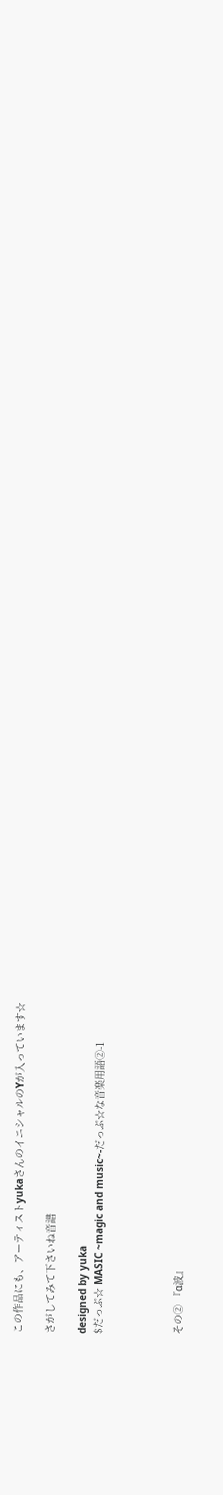この作品にも、アーティストyukaさんのイニシャルのYが入っています☆

さがしてみて下さいね音譜

designed by yuka
$だっぷ☆ MASIC ~magic and music~-だっぷ☆な音楽用語②-1




その② 『α波』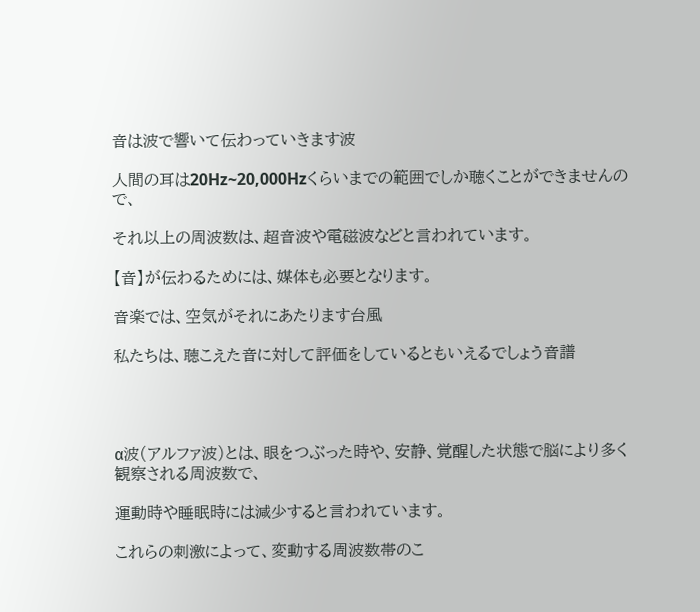音は波で響いて伝わっていきます波

人間の耳は20Hz~20,000Hzくらいまでの範囲でしか聴くことができませんので、

それ以上の周波数は、超音波や電磁波などと言われています。

【音】が伝わるためには、媒体も必要となります。

音楽では、空気がそれにあたります台風

私たちは、聴こえた音に対して評価をしているともいえるでしょう音譜




α波(アルファ波)とは、眼をつぶった時や、安静、覚醒した状態で脳により多く観察される周波数で、

運動時や睡眠時には減少すると言われています。

これらの刺激によって、変動する周波数帯のこ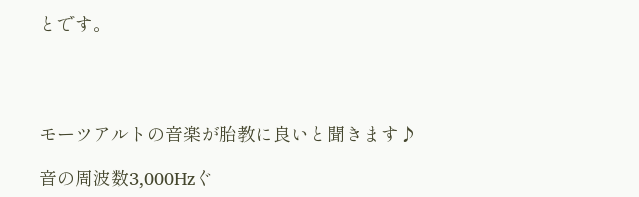とです。




モーツアルトの音楽が胎教に良いと聞きます♪

音の周波数3,000Hzぐ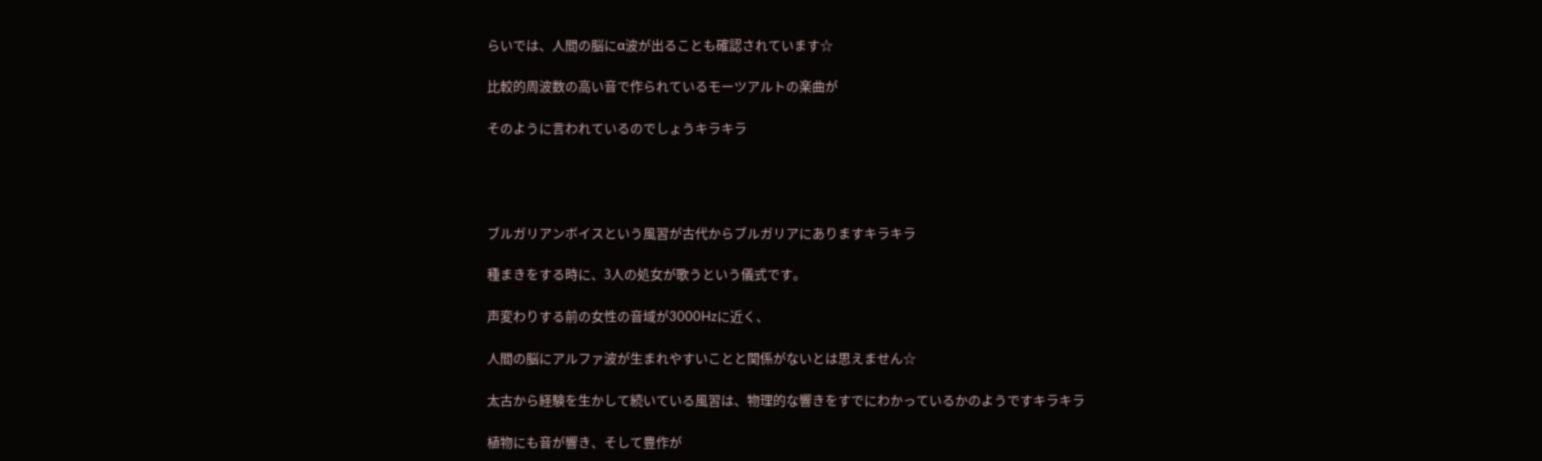らいでは、人間の脳にα波が出ることも確認されています☆

比較的周波数の高い音で作られているモーツアルトの楽曲が

そのように言われているのでしょうキラキラ




ブルガリアンボイスという風習が古代からブルガリアにありますキラキラ

種まきをする時に、3人の処女が歌うという儀式です。

声変わりする前の女性の音域が3000Hzに近く、

人間の脳にアルファ波が生まれやすいことと関係がないとは思えません☆

太古から経験を生かして続いている風習は、物理的な響きをすでにわかっているかのようですキラキラ

植物にも音が響き、そして豊作が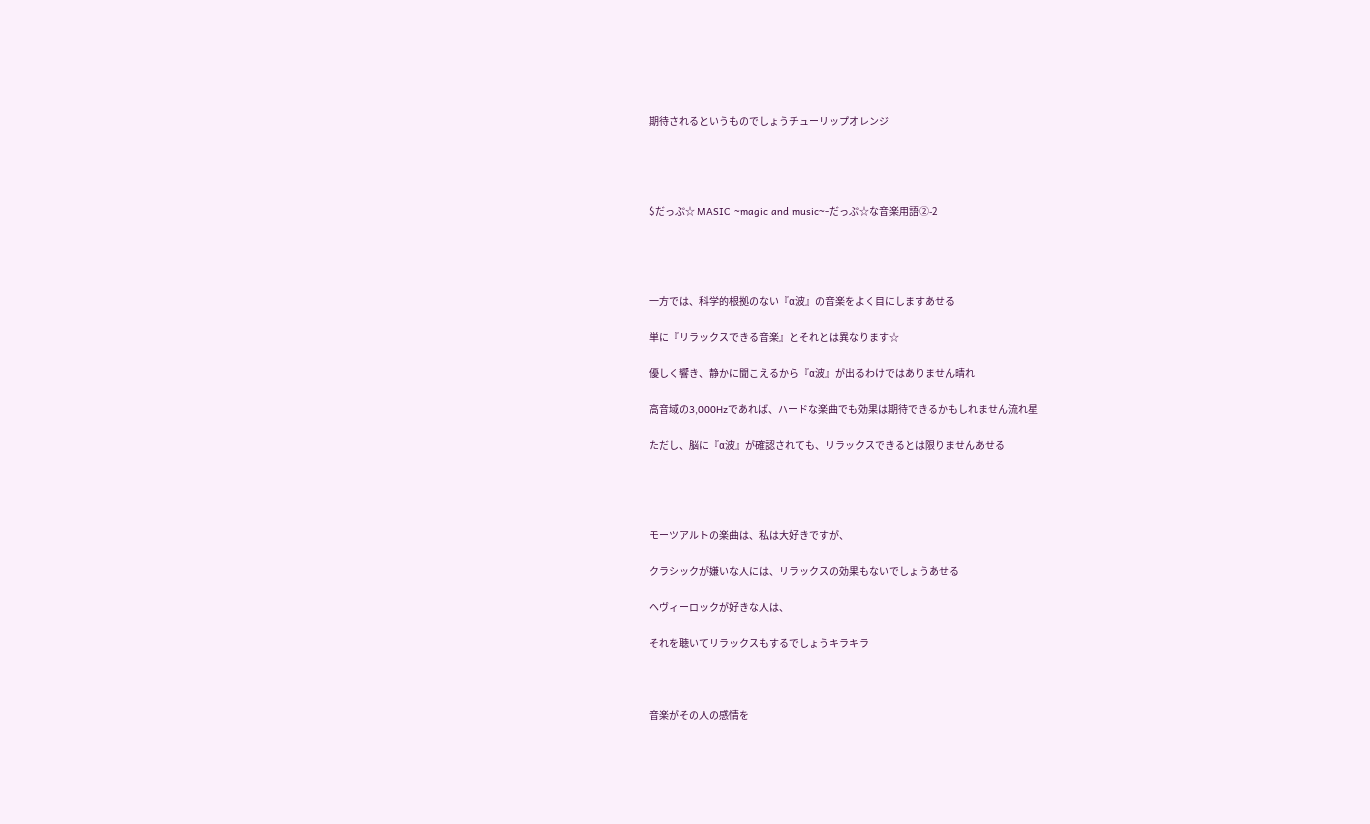期待されるというものでしょうチューリップオレンジ




$だっぷ☆ MASIC ~magic and music~-だっぷ☆な音楽用語②-2




一方では、科学的根拠のない『α波』の音楽をよく目にしますあせる

単に『リラックスできる音楽』とそれとは異なります☆

優しく響き、静かに聞こえるから『α波』が出るわけではありません晴れ

高音域の3,000Hzであれば、ハードな楽曲でも効果は期待できるかもしれません流れ星

ただし、脳に『α波』が確認されても、リラックスできるとは限りませんあせる




モーツアルトの楽曲は、私は大好きですが、

クラシックが嫌いな人には、リラックスの効果もないでしょうあせる

ヘヴィーロックが好きな人は、

それを聴いてリラックスもするでしょうキラキラ



音楽がその人の感情を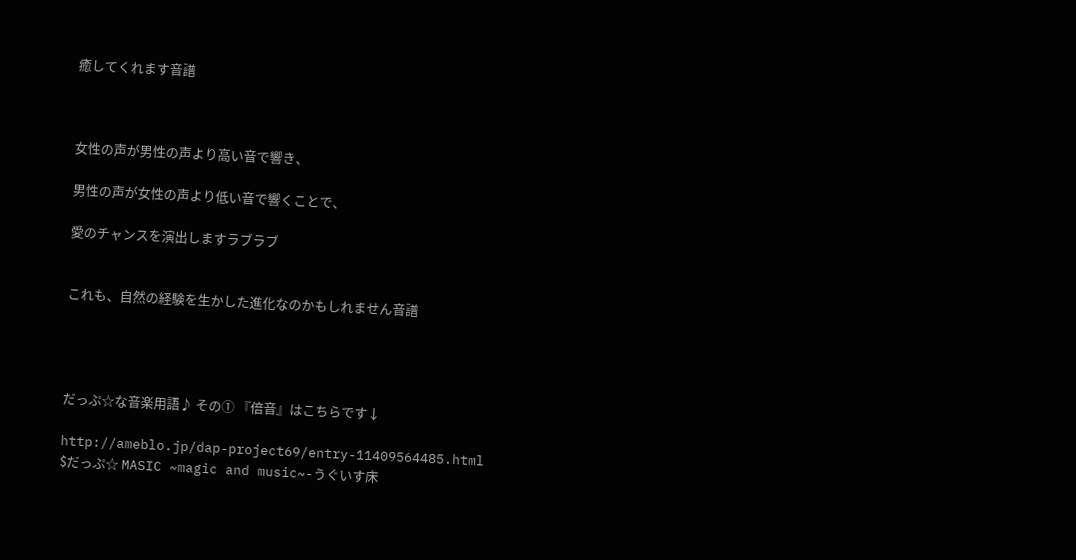癒してくれます音譜



女性の声が男性の声より高い音で響き、

男性の声が女性の声より低い音で響くことで、

愛のチャンスを演出しますラブラブ


これも、自然の経験を生かした進化なのかもしれません音譜




だっぷ☆な音楽用語♪ その① 『倍音』はこちらです↓

http://ameblo.jp/dap-project69/entry-11409564485.html
$だっぷ☆ MASIC ~magic and music~-うぐいす床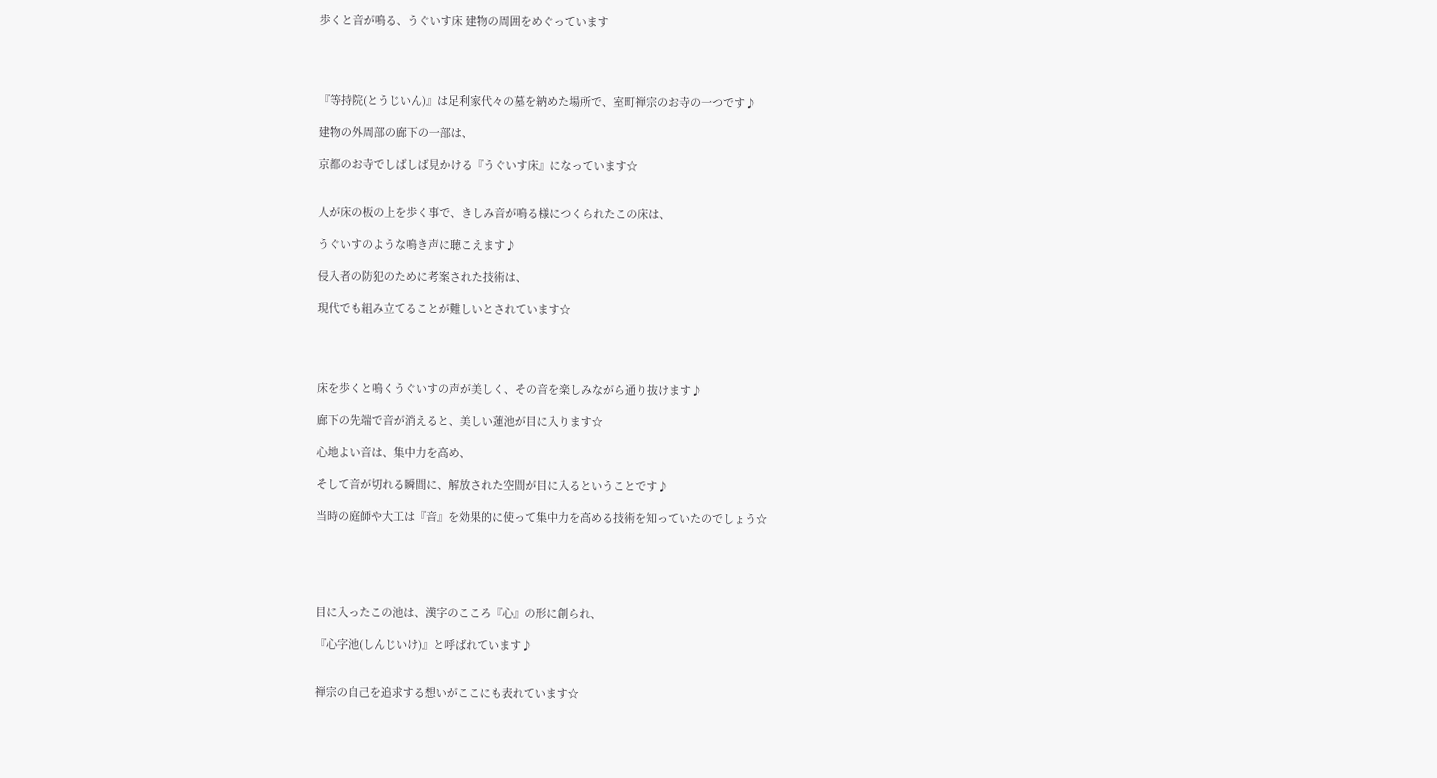歩くと音が鳴る、うぐいす床 建物の周囲をめぐっています




『等持院(とうじいん)』は足利家代々の墓を納めた場所で、室町禅宗のお寺の一つです♪

建物の外周部の廊下の一部は、

京都のお寺でしばしば見かける『うぐいす床』になっています☆


人が床の板の上を歩く事で、きしみ音が鳴る様につくられたこの床は、

うぐいすのような鳴き声に聴こえます♪

侵入者の防犯のために考案された技術は、

現代でも組み立てることが難しいとされています☆




床を歩くと鳴くうぐいすの声が美しく、その音を楽しみながら通り抜けます♪

廊下の先端で音が消えると、美しい蓮池が目に入ります☆

心地よい音は、集中力を高め、

そして音が切れる瞬間に、解放された空間が目に入るということです♪

当時の庭師や大工は『音』を効果的に使って集中力を高める技術を知っていたのでしょう☆





目に入ったこの池は、漢字のこころ『心』の形に創られ、

『心字池(しんじいけ)』と呼ばれています♪


禅宗の自己を追求する想いがここにも表れています☆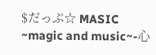$だっぷ☆ MASIC ~magic and music~-心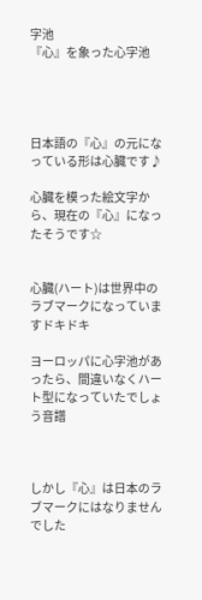字池
『心』を象った心字池




日本語の『心』の元になっている形は心臓です♪

心臓を模った絵文字から、現在の『心』になったそうです☆


心臓(ハート)は世界中のラブマークになっていますドキドキ

ヨーロッパに心字池があったら、間違いなくハート型になっていたでしょう音譜



しかし『心』は日本のラブマークにはなりませんでした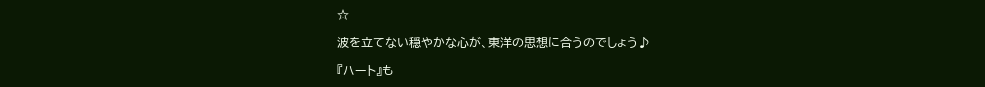☆

波を立てない穏やかな心が、東洋の思想に合うのでしょう♪

『ハート』も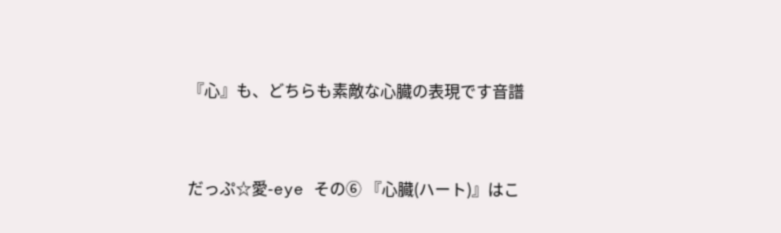『心』も、どちらも素敵な心臓の表現です音譜


だっぷ☆愛-eye その⑥ 『心臓(ハート)』はこ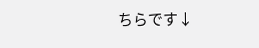ちらです↓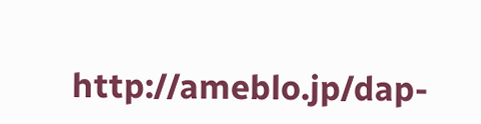http://ameblo.jp/dap-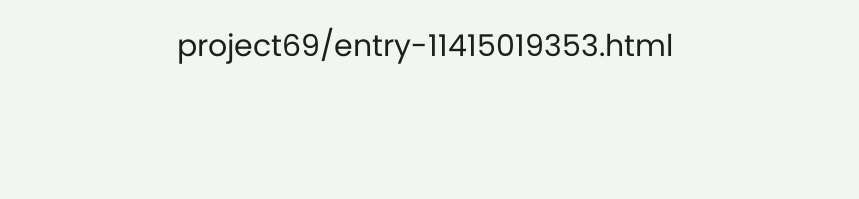project69/entry-11415019353.html